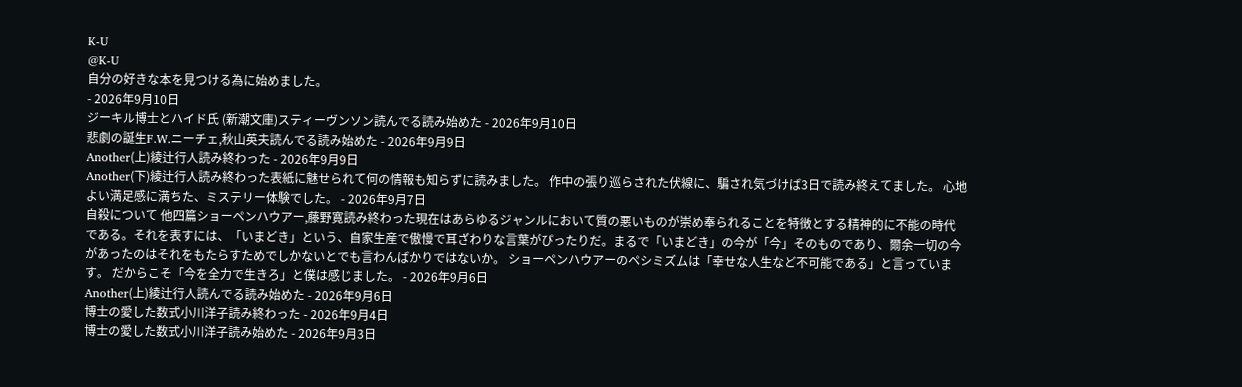K-U
@K-U
自分の好きな本を見つける為に始めました。
- 2026年9月10日
ジーキル博士とハイド氏 (新潮文庫)スティーヴンソン読んでる読み始めた - 2026年9月10日
悲劇の誕生F.W.ニーチェ,秋山英夫読んでる読み始めた - 2026年9月9日
Another(上)綾辻行人読み終わった - 2026年9月9日
Another(下)綾辻行人読み終わった表紙に魅せられて何の情報も知らずに読みました。 作中の張り巡らされた伏線に、騙され気づけば3日で読み終えてました。 心地よい満足感に満ちた、ミステリー体験でした。 - 2026年9月7日
自殺について 他四篇ショーペンハウアー,藤野寛読み終わった現在はあらゆるジャンルにおいて質の悪いものが崇め奉られることを特徴とする精神的に不能の時代である。それを表すには、「いまどき」という、自家生産で傲慢で耳ざわりな言葉がぴったりだ。まるで「いまどき」の今が「今」そのものであり、爾余一切の今があったのはそれをもたらすためでしかないとでも言わんばかりではないか。 ショーペンハウアーのペシミズムは「幸せな人生など不可能である」と言っています。 だからこそ「今を全力で生きろ」と僕は感じました。 - 2026年9月6日
Another(上)綾辻行人読んでる読み始めた - 2026年9月6日
博士の愛した数式小川洋子読み終わった - 2026年9月4日
博士の愛した数式小川洋子読み始めた - 2026年9月3日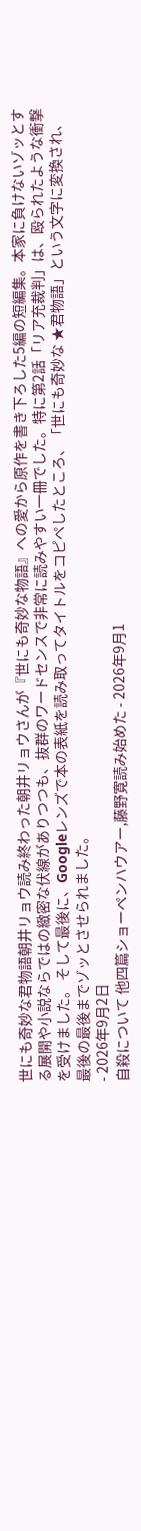世にも奇妙な君物語朝井リョウ読み終わった朝井リョウさんが『世にも奇妙な物語』への愛から原作を書き下ろした5編の短編集。本家に負けないゾッとする展開や小説ならではの緻密な伏線がありつつも、抜群のワードセンスで非常に読みやすい一冊でした。特に第2話「リア充裁判」は、殴られたような衝撃を受けました。 そして最後に、Googleレンズで本の表紙を読み取ってタイトルをコピペしたところ、「世にも奇妙な ★君物語」という文字に変換され、最後の最後までゾッとさせられました。
- 2026年9月2日
自殺について 他四篇ショーペンハウアー,藤野寛読み始めた - 2026年9月1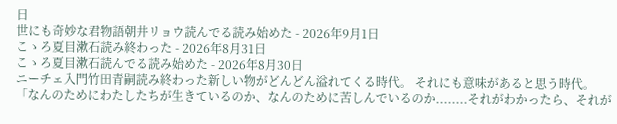日
世にも奇妙な君物語朝井リョウ読んでる読み始めた - 2026年9月1日
こゝろ夏目漱石読み終わった - 2026年8月31日
こゝろ夏目漱石読んでる読み始めた - 2026年8月30日
ニーチェ入門竹田青嗣読み終わった新しい物がどんどん溢れてくる時代。 それにも意味があると思う時代。 「なんのためにわたしたちが生きているのか、なんのために苦しんでいるのか........それがわかったら、それが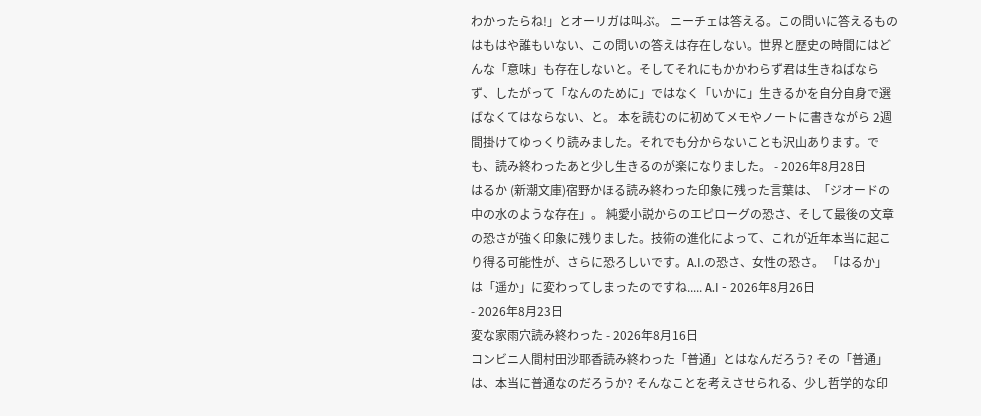わかったらね!」とオーリガは叫ぶ。 ニーチェは答える。この問いに答えるものはもはや誰もいない、この問いの答えは存在しない。世界と歴史の時間にはどんな「意味」も存在しないと。そしてそれにもかかわらず君は生きねばならず、したがって「なんのために」ではなく「いかに」生きるかを自分自身で選ばなくてはならない、と。 本を読むのに初めてメモやノートに書きながら 2週間掛けてゆっくり読みました。それでも分からないことも沢山あります。でも、読み終わったあと少し生きるのが楽になりました。 - 2026年8月28日
はるか (新潮文庫)宿野かほる読み終わった印象に残った言葉は、「ジオードの中の水のような存在」。 純愛小説からのエピローグの恐さ、そして最後の文章の恐さが強く印象に残りました。技術の進化によって、これが近年本当に起こり得る可能性が、さらに恐ろしいです。A.I.の恐さ、女性の恐さ。 「はるか」は「遥か」に変わってしまったのですね..... A.I - 2026年8月26日
- 2026年8月23日
変な家雨穴読み終わった - 2026年8月16日
コンビニ人間村田沙耶香読み終わった「普通」とはなんだろう? その「普通」は、本当に普通なのだろうか? そんなことを考えさせられる、少し哲学的な印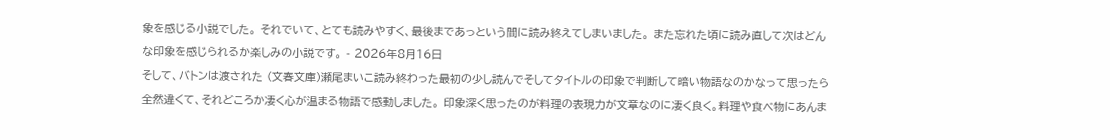象を感じる小説でした。 それでいて、とても読みやすく、最後まであっという間に読み終えてしまいました。 また忘れた頃に読み直して次はどんな印象を感じられるか楽しみの小説です。 - 2026年8月16日
そして、バトンは渡された (文春文庫)瀬尾まいこ読み終わった最初の少し読んでそしてタイトルの印象で判断して暗い物語なのかなって思ったら全然違くて、それどころか凄く心が温まる物語で感動しました。 印象深く思ったのが料理の表現力が文章なのに凄く良く。料理や食べ物にあんま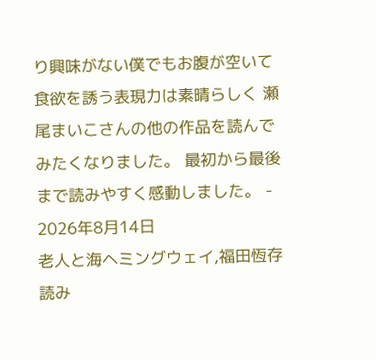り興味がない僕でもお腹が空いて食欲を誘う表現力は素晴らしく 瀬尾まいこさんの他の作品を読んでみたくなりました。 最初から最後まで読みやすく感動しました。 - 2026年8月14日
老人と海ヘミングウェイ,福田恆存読み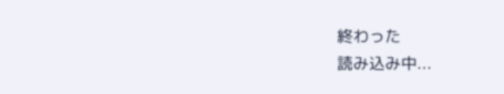終わった
読み込み中...